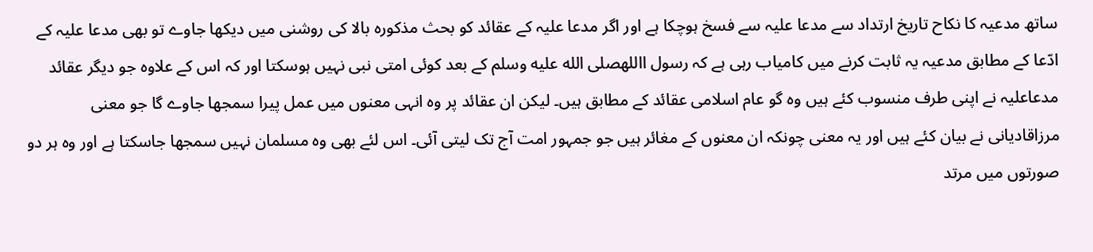ساتھ مدعیہ کا نکاح تاریخ ارتداد سے مدعا علیہ سے فسخ ہوچکا ہے اور اگر مدعا علیہ کے عقائد کو بحث مذکورہ بالا کی روشنی میں دیکھا جاوے تو بھی مدعا علیہ کے ادّعا کے مطابق مدعیہ یہ ثابت کرنے میں کامیاب رہی ہے کہ رسول االلهصلى الله عليه وسلم کے بعد کوئی امتی نبی نہیں ہوسکتا اور کہ اس کے علاوہ جو دیگر عقائد مدعاعلیہ نے اپنی طرف منسوب کئے ہیں وہ گو عام اسلامی عقائد کے مطابق ہیں۔ لیکن ان عقائد پر وہ انہی معنوں میں عمل پیرا سمجھا جاوے گا جو معنی مرزاقادیانی نے بیان کئے ہیں اور یہ معنی چونکہ ان معنوں کے مغائر ہیں جو جمہور امت آج تک لیتی آئی۔ اس لئے بھی وہ مسلمان نہیں سمجھا جاسکتا ہے اور وہ ہر دو صورتوں میں مرتد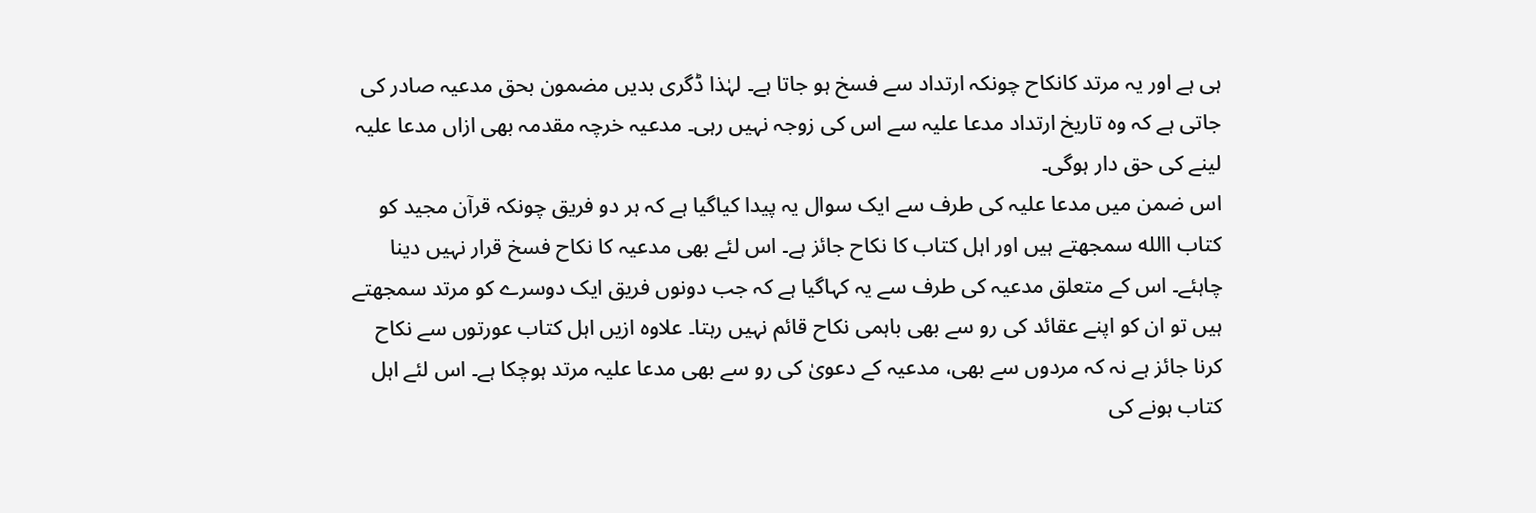ہی ہے اور یہ مرتد کانکاح چونکہ ارتداد سے فسخ ہو جاتا ہے۔ لہٰذا ڈگری بدیں مضمون بحق مدعیہ صادر کی جاتی ہے کہ وہ تاریخ ارتداد مدعا علیہ سے اس کی زوجہ نہیں رہی۔ مدعیہ خرچہ مقدمہ بھی ازاں مدعا علیہ لینے کی حق دار ہوگی۔
اس ضمن میں مدعا علیہ کی طرف سے ایک سوال یہ پیدا کیاگیا ہے کہ ہر دو فریق چونکہ قرآن مجید کو کتاب االله سمجھتے ہیں اور اہل کتاب کا نکاح جائز ہے۔ اس لئے بھی مدعیہ کا نکاح فسخ قرار نہیں دینا چاہئے۔ اس کے متعلق مدعیہ کی طرف سے یہ کہاگیا ہے کہ جب دونوں فریق ایک دوسرے کو مرتد سمجھتے ہیں تو ان کو اپنے عقائد کی رو سے بھی باہمی نکاح قائم نہیں رہتا۔ علاوہ ازیں اہل کتاب عورتوں سے نکاح کرنا جائز ہے نہ کہ مردوں سے بھی، مدعیہ کے دعویٰ کی رو سے بھی مدعا علیہ مرتد ہوچکا ہے۔ اس لئے اہل کتاب ہونے کی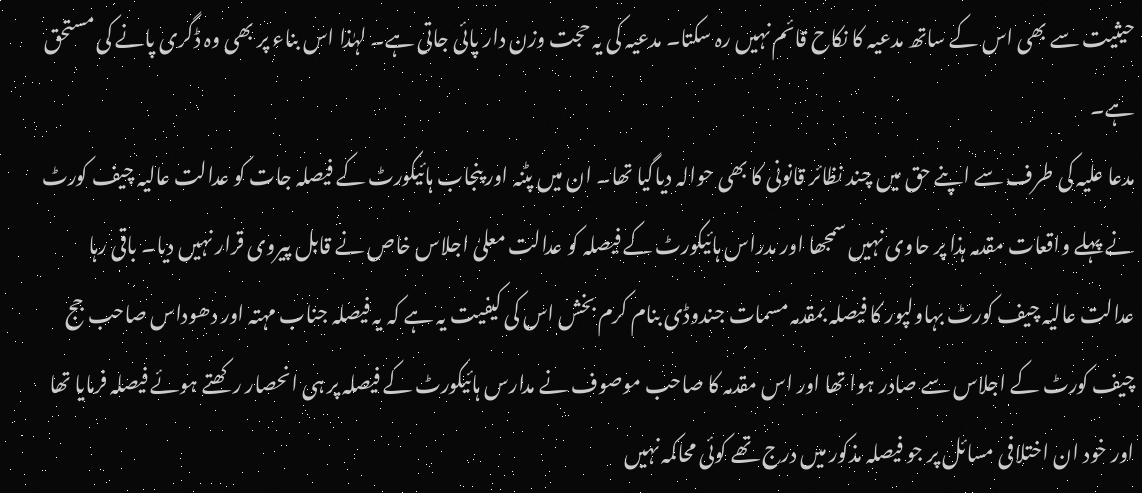حیثیت سے بھی اس کے ساتھ مدعیہ کا نکاح قائم نہیں رہ سکتا۔ مدعیہ کی یہ حجت وزن دار پائی جاتی ہے۔ لہٰذا اس بناء پر بھی وہ ڈگری پانے کی مستحق ہے۔
مدعا علیہ کی طرف سے اپنے حق میں چند نظائر قانونی کا بھی حوالہ دیاگیا تھا۔ ان میں پٹنہ اور پنجاب ہائیکورٹ کے فیصلہ جات کو عدالت عالیہ چیف کورٹ نے پہلے واقعات مقدمہ ہذا پر حاوی نہیں سمجھا اور مدراس ہائیکورٹ کے فیصلہ کو عدالت معلیٰ اجلاس خاص نے قابل پیروی قرار نہیں دیا۔ باقی رہا عدالت عالیہ چیف کورٹ بہاولپور کا فیصلہ بمقدمہ مسمات جندوڈی بنام کرم بخش اس کی کیفیت یہ ہے کہ یہ فیصلہ جناب مہتہ اور دھوداس صاحب جج چیف کورٹ کے اجلاس سے صادر ہوا تھا اور اس مقدمہ کا صاحب موصوف نے مدارس ہائیکورٹ کے فیصلہ پر ہی انحصار رکھتے ہوئے فیصلہ فرمایا تھا اور خود ان اختلافی مسائل پر جو فیصلہ مذکور میں درج تھے کوئی محاکمہ نہیں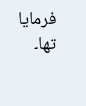فرمایا تھا۔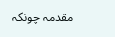مقدمہ چونکہ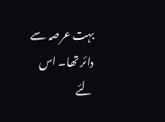بہت عرصہ سے دائر تھا۔ اس لئے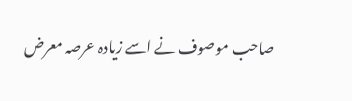صاحب موصوف نے اسے زیادہ عرصہ معرض